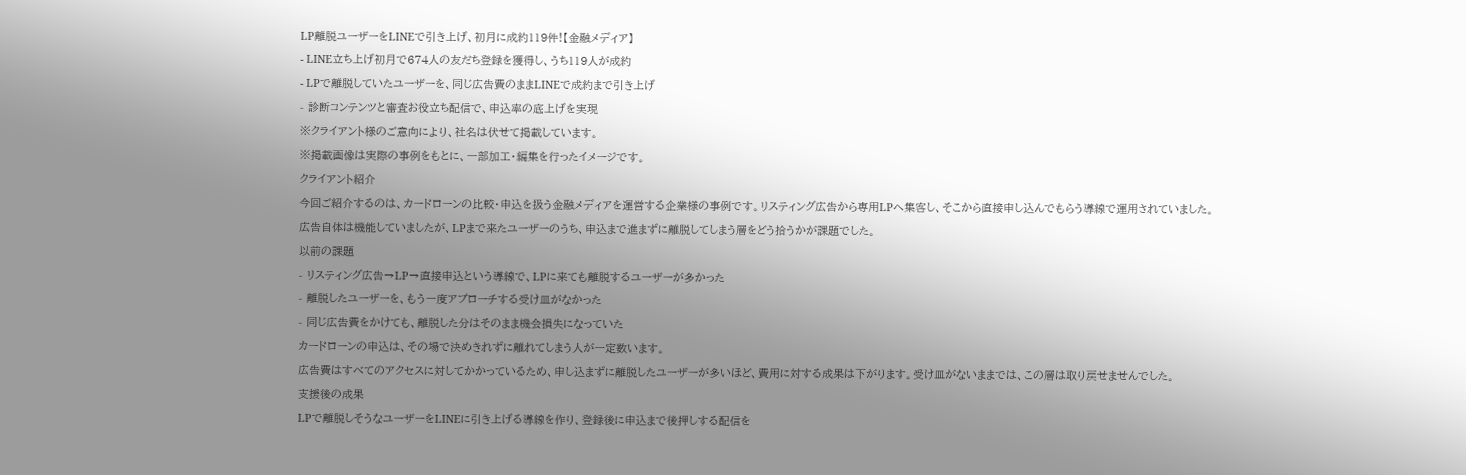LP離脱ユーザーをLINEで引き上げ、初月に成約119件!【金融メディア】
- LINE立ち上げ初月で674人の友だち登録を獲得し、うち119人が成約
- LPで離脱していたユーザーを、同じ広告費のままLINEで成約まで引き上げ
- 診断コンテンツと審査お役立ち配信で、申込率の底上げを実現
※クライアント様のご意向により、社名は伏せて掲載しています。
※掲載画像は実際の事例をもとに、一部加工・編集を行ったイメージです。
クライアント紹介
今回ご紹介するのは、カードローンの比較・申込を扱う金融メディアを運営する企業様の事例です。リスティング広告から専用LPへ集客し、そこから直接申し込んでもらう導線で運用されていました。
広告自体は機能していましたが、LPまで来たユーザーのうち、申込まで進まずに離脱してしまう層をどう拾うかが課題でした。
以前の課題
- リスティング広告→LP→直接申込という導線で、LPに来ても離脱するユーザーが多かった
- 離脱したユーザーを、もう一度アプローチする受け皿がなかった
- 同じ広告費をかけても、離脱した分はそのまま機会損失になっていた
カードローンの申込は、その場で決めきれずに離れてしまう人が一定数います。
広告費はすべてのアクセスに対してかかっているため、申し込まずに離脱したユーザーが多いほど、費用に対する成果は下がります。受け皿がないままでは、この層は取り戻せませんでした。
支援後の成果
LPで離脱しそうなユーザーをLINEに引き上げる導線を作り、登録後に申込まで後押しする配信を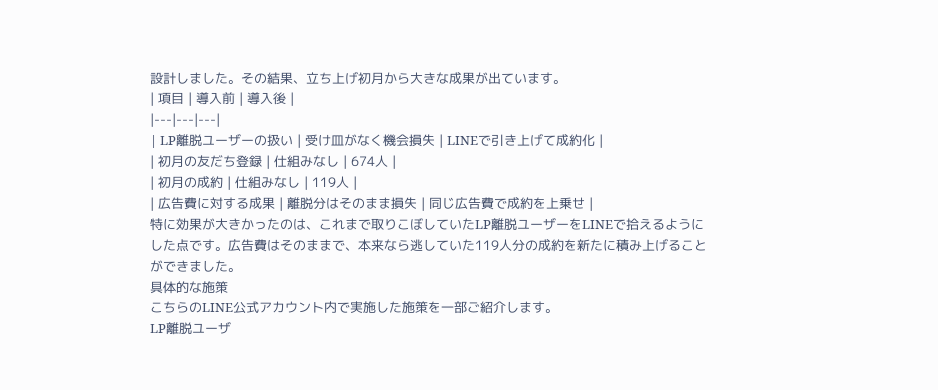設計しました。その結果、立ち上げ初月から大きな成果が出ています。
| 項目 | 導入前 | 導入後 |
|---|---|---|
| LP離脱ユーザーの扱い | 受け皿がなく機会損失 | LINEで引き上げて成約化 |
| 初月の友だち登録 | 仕組みなし | 674人 |
| 初月の成約 | 仕組みなし | 119人 |
| 広告費に対する成果 | 離脱分はそのまま損失 | 同じ広告費で成約を上乗せ |
特に効果が大きかったのは、これまで取りこぼしていたLP離脱ユーザーをLINEで拾えるようにした点です。広告費はそのままで、本来なら逃していた119人分の成約を新たに積み上げることができました。
具体的な施策
こちらのLINE公式アカウント内で実施した施策を一部ご紹介します。
LP離脱ユーザ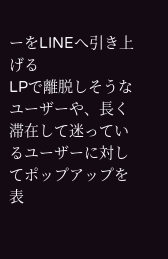ーをLINEへ引き上げる
LPで離脱しそうなユーザーや、長く滞在して迷っているユーザーに対してポップアップを表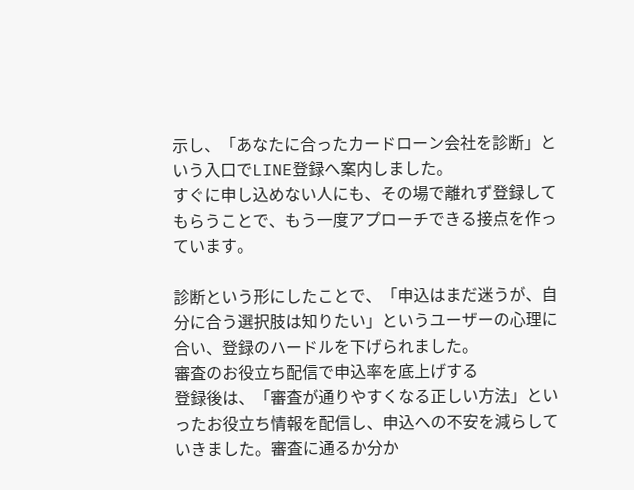示し、「あなたに合ったカードローン会社を診断」という入口でLINE登録へ案内しました。
すぐに申し込めない人にも、その場で離れず登録してもらうことで、もう一度アプローチできる接点を作っています。

診断という形にしたことで、「申込はまだ迷うが、自分に合う選択肢は知りたい」というユーザーの心理に合い、登録のハードルを下げられました。
審査のお役立ち配信で申込率を底上げする
登録後は、「審査が通りやすくなる正しい方法」といったお役立ち情報を配信し、申込への不安を減らしていきました。審査に通るか分か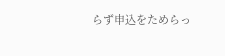らず申込をためらっ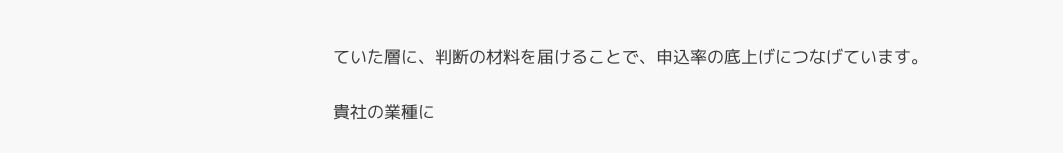ていた層に、判断の材料を届けることで、申込率の底上げにつなげています。

貴社の業種に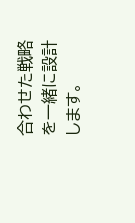合わせた戦略を一緒に設計します。